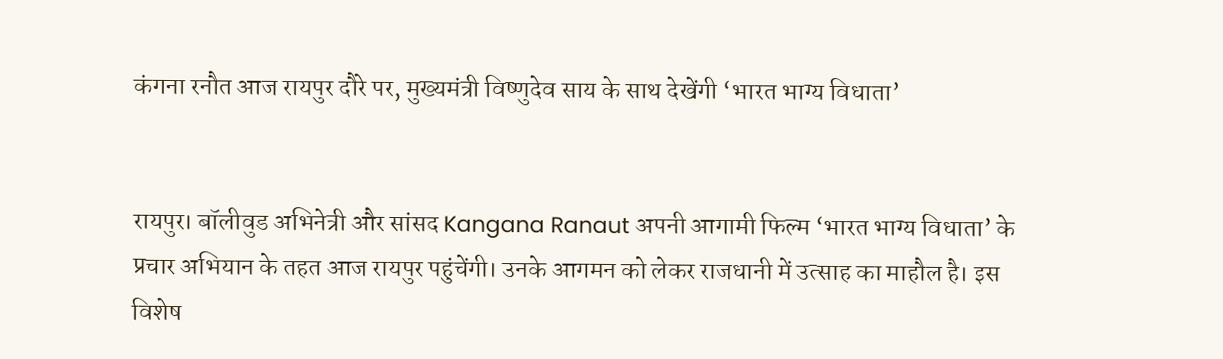कंगना रनौत आज रायपुर दौरे पर, मुख्यमंत्री विष्णुदेव साय के साथ देखेंगी ‘भारत भाग्य विधाता’


रायपुर। बॉलीवुड अभिनेत्री और सांसद Kangana Ranaut अपनी आगामी फिल्म ‘भारत भाग्य विधाता’ के प्रचार अभियान के तहत आज रायपुर पहुंचेंगी। उनके आगमन को लेकर राजधानी में उत्साह का माहौल है। इस विशेष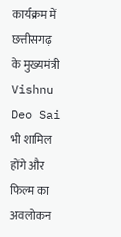कार्यक्रम में छत्तीसगढ़ के मुख्यमंत्री Vishnu Deo Sai भी शामिल होंगे और फिल्म का अवलोकन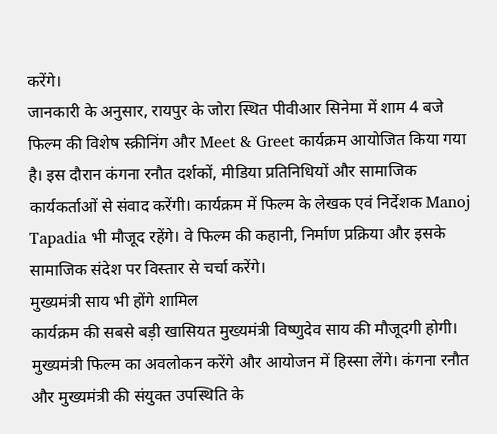करेंगे।
जानकारी के अनुसार, रायपुर के जोरा स्थित पीवीआर सिनेमा में शाम 4 बजे फिल्म की विशेष स्क्रीनिंग और Meet & Greet कार्यक्रम आयोजित किया गया है। इस दौरान कंगना रनौत दर्शकों, मीडिया प्रतिनिधियों और सामाजिक कार्यकर्ताओं से संवाद करेंगी। कार्यक्रम में फिल्म के लेखक एवं निर्देशक Manoj Tapadia भी मौजूद रहेंगे। वे फिल्म की कहानी, निर्माण प्रक्रिया और इसके सामाजिक संदेश पर विस्तार से चर्चा करेंगे।
मुख्यमंत्री साय भी होंगे शामिल
कार्यक्रम की सबसे बड़ी खासियत मुख्यमंत्री विष्णुदेव साय की मौजूदगी होगी। मुख्यमंत्री फिल्म का अवलोकन करेंगे और आयोजन में हिस्सा लेंगे। कंगना रनौत और मुख्यमंत्री की संयुक्त उपस्थिति के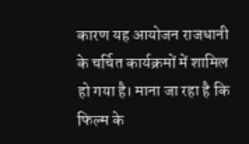कारण यह आयोजन राजधानी के चर्चित कार्यक्रमों में शामिल हो गया है। माना जा रहा है कि फिल्म के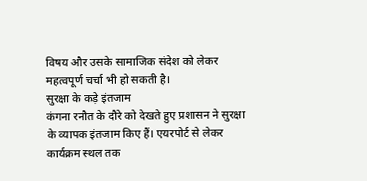विषय और उसके सामाजिक संदेश को लेकर महत्वपूर्ण चर्चा भी हो सकती है।
सुरक्षा के कड़े इंतजाम
कंगना रनौत के दौरे को देखते हुए प्रशासन ने सुरक्षा के व्यापक इंतजाम किए हैं। एयरपोर्ट से लेकर कार्यक्रम स्थल तक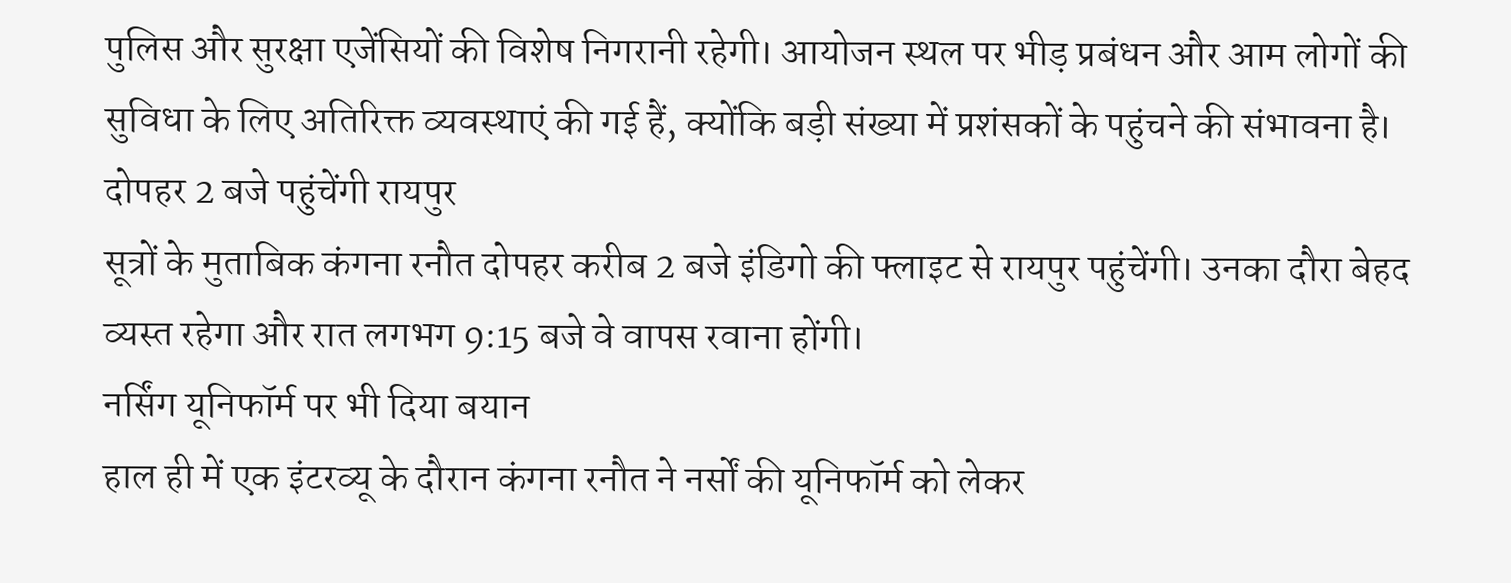पुलिस और सुरक्षा एजेंसियों की विशेष निगरानी रहेगी। आयोजन स्थल पर भीड़ प्रबंधन और आम लोगों की सुविधा के लिए अतिरिक्त व्यवस्थाएं की गई हैं, क्योंकि बड़ी संख्या में प्रशंसकों के पहुंचने की संभावना है।
दोपहर 2 बजे पहुंचेंगी रायपुर
सूत्रों के मुताबिक कंगना रनौत दोपहर करीब 2 बजे इंडिगो की फ्लाइट से रायपुर पहुंचेंगी। उनका दौरा बेहद व्यस्त रहेगा और रात लगभग 9:15 बजे वे वापस रवाना होंगी।
नर्सिंग यूनिफॉर्म पर भी दिया बयान
हाल ही में एक इंटरव्यू के दौरान कंगना रनौत ने नर्सों की यूनिफॉर्म को लेकर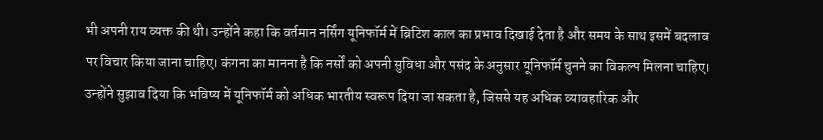भी अपनी राय व्यक्त की थी। उन्होंने कहा कि वर्तमान नर्सिंग यूनिफॉर्म में ब्रिटिश काल का प्रभाव दिखाई देता है और समय के साथ इसमें बदलाव पर विचार किया जाना चाहिए। कंगना का मानना है कि नर्सों को अपनी सुविधा और पसंद के अनुसार यूनिफॉर्म चुनने का विकल्प मिलना चाहिए। उन्होंने सुझाव दिया कि भविष्य में यूनिफॉर्म को अधिक भारतीय स्वरूप दिया जा सकता है, जिससे यह अधिक व्यावहारिक और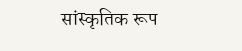सांस्कृतिक रूप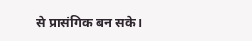से प्रासंगिक बन सके।